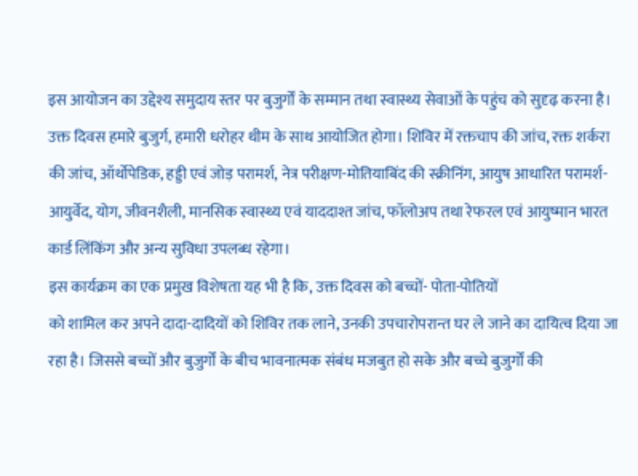इस आयोजन का उद्देश्य समुदाय स्तर पर बुजुर्गों के सम्मान तथा स्वास्थ्य सेवाओं के पहुंच को सुदृढ़ करना है। उक्त दिवस हमारे बुजुर्ग, हमारी धरोहर थीम के साथ आयोजित होगा। शिविर में रक्तचाप की जांच, रक्त शर्करा की जांच, ऑर्थोपेडिक, हड्डी एवं जोड़ परामर्श, नेत्र परीक्षण-मोतियाबिंद की स्क्रीनिंग, आयुष आधारित परामर्श-आयुर्वेद, योग, जीवनशैली, मानसिक स्वास्थ्य एवं याददाश्त जांच, फॉलोअप तथा रेफरल एवं आयुष्मान भारत कार्ड लिंकिंग और अन्य सुविधा उपलब्ध रहेगा।
इस कार्यक्रम का एक प्रमुख विशेषता यह भी है कि, उक्त दिवस को बच्चों- पोता-पोतियों
को शामिल कर अपने दादा-दादियों को शिविर तक लाने, उनकी उपचारोपरान्त घर ले जाने का दायित्व दिया जा रहा है। जिससे बच्चों और बुजुर्गों के बीच भावनात्मक संबंध मजबुत हो सके और बच्चे बुजुर्गों की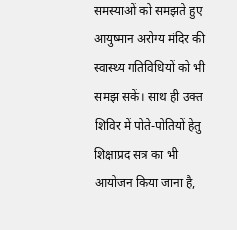समस्याओं को समझते हुए आयुष्मान अरोग्य मंदिर की स्वास्थ्य गतिविधियों को भी समझ सकें। साथ ही उक्त शिविर में पोते-पोतियों हेतु शिक्षाप्रद सत्र का भी आयोजन किया जाना है,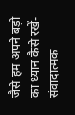जैसे हम अपने बड़ो का ध्यान कैसे रखें-संवादात्मक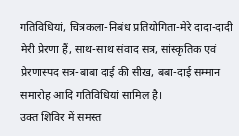गतिविधियां, चित्रकला-निबंध प्रतियोगिता-मेरे दादा-दादी मेरी प्रेरणा हैं, साथ-साथ संवाद सत्र, सांस्कृतिक एवं प्रेरणास्पद सत्र-बाबा दाई की सीख, बबा-दाई सम्मान समारोह आदि गतिविधियां सामिल है।
उक्त शिविर में समस्त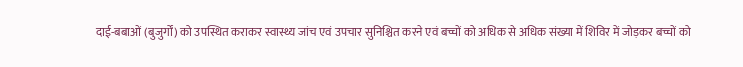दाई-बबाओं (बुजुर्गों) को उपस्थित कराकर स्वास्थ्य जांच एवं उपचार सुनिश्चित करने एवं बच्चों को अधिक से अधिक संख्या में शिविर में जोड़कर बच्चों को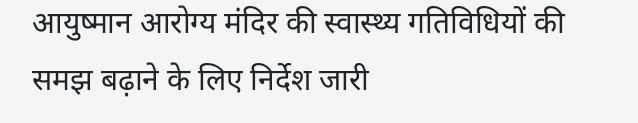आयुष्मान आरोग्य मंदिर की स्वास्थ्य गतिविधियों की समझ बढ़ाने के लिए निर्देश जारी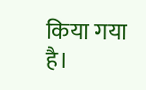किया गया है।